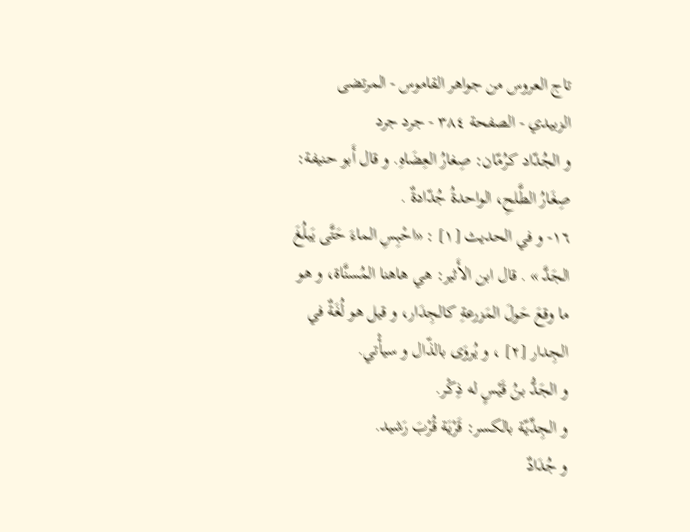تاج العروس من جواهر القاموس - المرتضى الزبيدي - الصفحة ٣٨٤ - جرد جرد
و الجُدّاد كرُمّان: صِغارُ العِضَاهِ. و قال أَبو حنيفة: صِغَارُ الطَّلحِ، الواحدةُ جُدّادةٌ .
١٦- و في الحديث [١] : «احْبِسِ الماءَ حَتَّى يَبلُغَ الجَدَّ » . قال ابن الأَثير: هي هاهنا المُسنَّاة، و هو ما وقعَ حَولَ المَزرعةِ كالجِدَار، و قيل هو لُغَةٌ في الجِدار [٢] ، و يُروَى بالذّال و سيأْتي.
و الجَدُّ بنُ قَيْسٍ له ذِكْر.
و الجِدِّيّة بالكسر: قَرْيَة قُرْبَ رَشيد.
و جُدَادٌ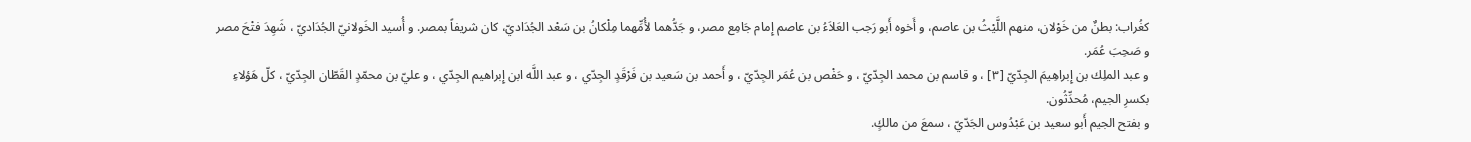كغُراب: بطنٌ من خَوْلان، منهم اللَّيْثُ بن عاصم، و أَخوه أَبو رَجب العَلاَءُ بن عاصم إِمام جَامِع مصر، و جَدُّهما لأُمِّهما مِلْكانُ بن سَعْد الجُدَاديّ، كان شريفاً بمصر. و أُسيد الخَولانيّ الجُدَاديّ ، شَهِدَ فتْحَ مصر و صَحِبَ عُمَر.
و عبد الملِك بن إِبراهِيمَ الجِدّيّ [٣] ، و قاسم بن محمد الجِدّيّ ، و حَفْص بن عُمَر الجِدّيّ ، و أَحمد بن سَعيد بن فَرْقَدٍ الجِدّي ، و عبد اللَّه ابن إِبراهيم الجِدّي ، و عليّ بن محمّدٍ القَطّان الجِدّيّ ، كلّ هَؤلاءِ بكسرِ الجيم، مُحدِّثُون.
و بفتح الجيم أَبو سعيد بن عَبْدُوس الجَدّيّ ، سمعَ من مالكٍ.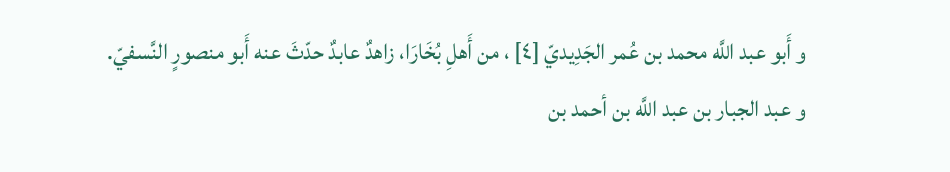و أَبو عبد اللَّه محمد بن عُمر الجَدِيديّ [٤] ، من أَهلِ بُخَارَا، زاهدٌ عابدٌ حدّثَ عنه أَبو منصورٍ النَّسفيّ.
و عبد الجبار بن عبد اللَّه بن أحمد بن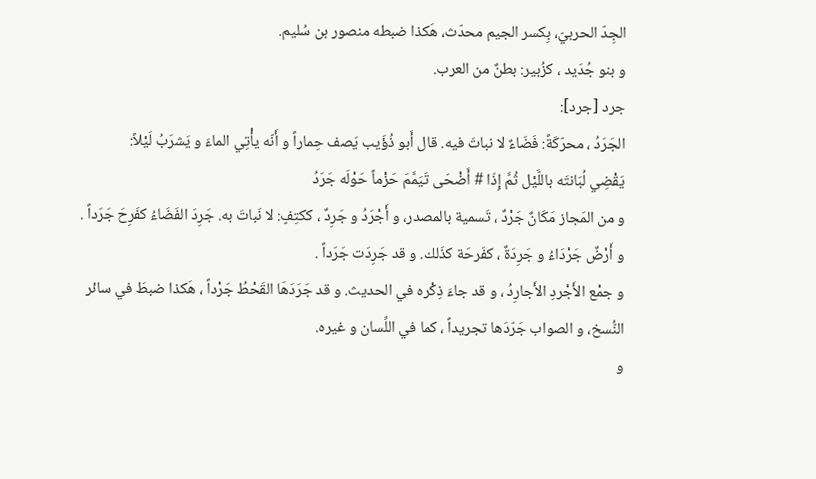الجِدّ الحربيّ، بِكسر الجيم محدّث، هَكذا ضبطه منصور بن سُليم.
و بنو جُدَيد ، كزُبير: بطنٌ من العرب.
جرد [جرد]:
الجَرَدُ ، محرّكَةً: فَضَاءٌ لا نباتَ فيه. قال أَبو ذُؤَيب يَصف حِماراً و أَنّه يأْتِي الماءَ و يَشرَبُ لَيْلاً:
يَقْضِي لُبَانتَه باللَّيْل ثُمَّ إِذَا # أَضْحَى تَيَمَّمَ حَزْماً حَوْلَه جَرَدُ
و من المَجاز مَكَانٌ جَرْدٌ ، تَسمية بالمصدر، و أَجْرَدُ و جَرِدٌ ، ككتِفٍ: لا نَباتَ به. جَرِدَ الفَضَاءُ كفَرِحَ جَرَداً .
و أَرْضٌ جَرْدَاءُ و جَرِدَةٌ ، كفَرحَة كذَلك. و قد جَرِدَت جَرَداً .
و جمْع الأَجْردِ الأَجارِدُ ، و قد جاءَ ذِكْره في الحديث. و قد جَرَدَهَا القَحْطُ جَرْداً ، هَكذا ضبطَ في سائر النُّسخ، و الصواب جَرّدَها تجريداً ، كما في اللِّسان و غيره.
و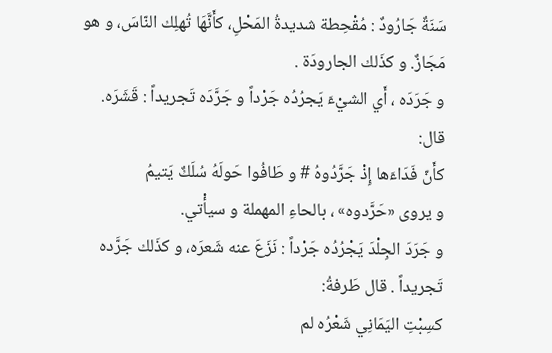سَنَةٌ جَارُودٌ : مُقْحِطة شديدةُ المَحْلِ، كأَنَّهَا تُهلِك النّاسَ، و هو مَجَازٌ. و كذَلك الجارودَة .
و جَرَدَه ، أَي الشيْءَ يَجرُدُه جَرْداً و جَرَّدَه تَجريداً : قَشَرَه. قال:
كأَنّ فَدَاءَها إِذْ جَرَّدُوهُ # و طَافُوا حَولَهُ سُلَكٌ يَتيمُ
و يروى «حَرَّدوه» ، بالحاءِ المهملة و سيأْتي.
و جَرَدَ الجِلْدَ يَجْرُدُه جَرْداً : نَزَعَ عنه شَعرَه، و كذَلك جَرَّده تَجريداً . قال طَرفةُ:
كسِبْتِ اليَمَانِي شَعْرُه لم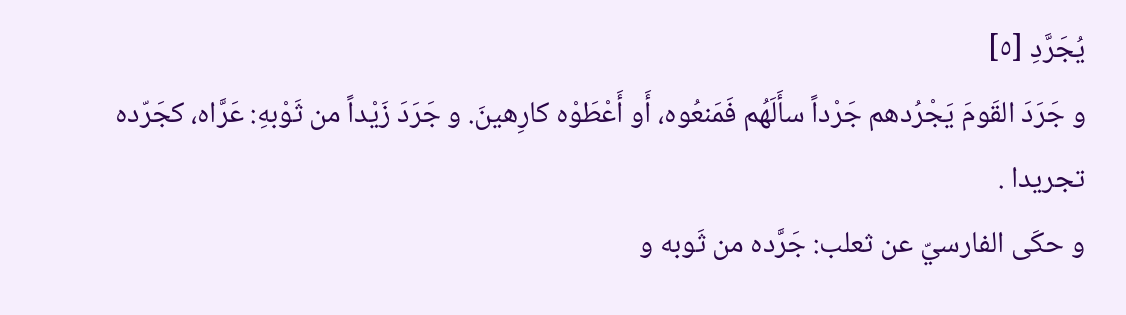يُجَرَّدِ [٥]
و جَرَدَ القَومَ يَجْرُدهم جَرْداً سأَلَهُم فَمَنعُوه، أَو أَعْطَوْه كارِهينَ. و جَرَدَ زَيْداً من ثَوْبهِ: عَرَّاه، كجَرّده تجريدا .
و حكَى الفارسيّ عن ثعلب: جَرَّده من ثَوبه و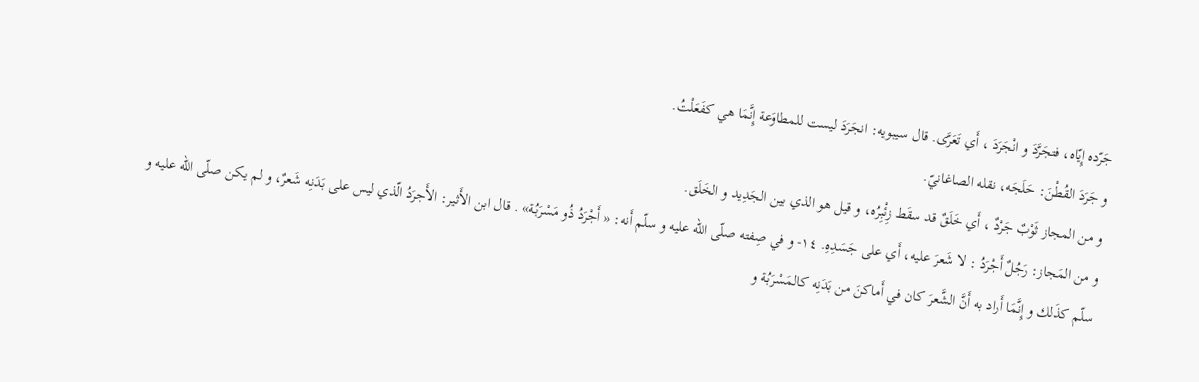جَرّده إِيّاه، فتجَرَّدَ و انْجَرَدَ ، أَي تَعَرَّى. قال سيبويه: انجَرَدَ ليست للمطاوَعة إِنَّمَا هي كفَعَلْتُ.
و جَرَدَ القُطْنَ: حَلَجَه، نقله الصاغانيّ.
و من المجاز ثَوْبٌ جَرْدٌ ، أَي خَلَقٌ قد سقَط زِئْبِرُه، و قيل هو الذي بين الجَدِيد و الخَلَق.
و من المَجاز: رَجُلٌ أَجْرَدُ : لا شَعرَ عليه، أَي على جَسَدِهِ. ١٤- و في صِفته صلّى اللّه عليه و سلّم أَنه: « أَجْرَدُ ذُو مَسْرَبُة» . قال ابن الأَثير: الأَجرَدُ الّذي ليس على بَدَنِه شَعرٌ، و لم يكن صلّى اللّه عليه و سلّم كذَلك و إِنَّمَا أَراد به أَنَّ الشَّعرَ كان في أَماكنَ من بَدَنِه كالمَسْرَبُة و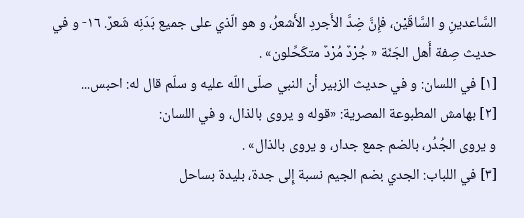السَّاعدينِ و السَّاقَيْن، فإِنَّ ضِدَّ الأَجردِ الأَشعرُ، و هو الّذي على جميع بَدَنِه شَعرٌ. ١٦- و في حديث صِفة أَهل الجَنّة « جُرْدٌ مُرْدٌ متكَحِّلون» .
[١] في اللسان: و في حديث الزبير أن النبي صلّى اللّه عليه و سلّم قال له: احبس...
[٢] بهامش المطبوعة المصرية: «قوله و يروى بالذال، و في اللسان:
و يروى الجُدُر، بالضم جمع جدار، و يروى بالذال» .
[٣] في اللباب: الجدي بضم الجيم نسبة إِلى جدة، بليدة بساحل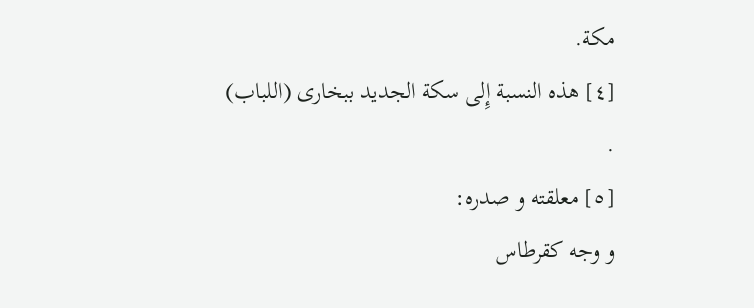مكة.
[٤] هذه النسبة إِلى سكة الجديد ببخارى (اللباب) .
[٥] معلقته و صدره:
و وجه كقرطاس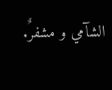الشآمي و مشفرٌ.